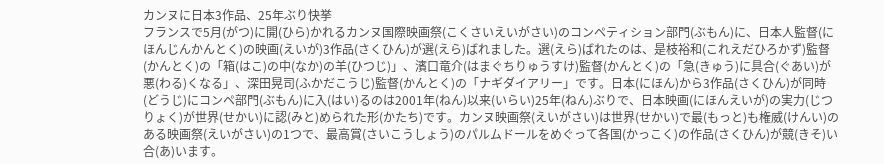カンヌに日本3作品、25年ぶり快挙
フランスで5月(がつ)に開(ひら)かれるカンヌ国際映画祭(こくさいえいがさい)のコンペティション部門(ぶもん)に、日本人監督(にほんじんかんとく)の映画(えいが)3作品(さくひん)が選(えら)ばれました。選(えら)ばれたのは、是枝裕和(これえだひろかず)監督(かんとく)の「箱(はこ)の中(なか)の羊(ひつじ)」、濱口竜介(はまぐちりゅうすけ)監督(かんとく)の「急(きゅう)に具合(ぐあい)が悪(わる)くなる」、深田晃司(ふかだこうじ)監督(かんとく)の「ナギダイアリー」です。日本(にほん)から3作品(さくひん)が同時(どうじ)にコンペ部門(ぶもん)に入(はい)るのは2001年(ねん)以来(いらい)25年(ねん)ぶりで、日本映画(にほんえいが)の実力(じつりょく)が世界(せかい)に認(みと)められた形(かたち)です。カンヌ映画祭(えいがさい)は世界(せかい)で最(もっと)も権威(けんい)のある映画祭(えいがさい)の1つで、最高賞(さいこうしょう)のパルムドールをめぐって各国(かっこく)の作品(さくひん)が競(きそ)い合(あ)います。